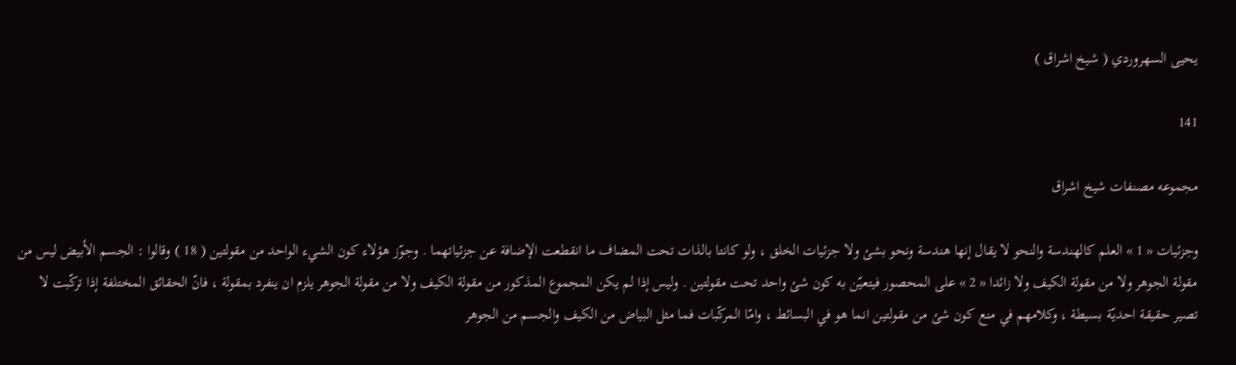يحيى السهروردي ( شيخ اشراق )

141

مجموعه مصنفات شيخ اشراق

وجزئيات « 1 » العلم كالهندسة والنحو لا يقال إنها هندسة ونحو بشئ ولا جزئيات الخلق ، ولو كانتا بالذات تحت المضاف ما انقطعت الإضافة عن جزئياتهما . وجوّز هؤلاء كون الشيء الواحد من مقولتين ( 18 ) وقالوا : الجسم الأبيض ليس من مقولة الجوهر ولا من مقولة الكيف ولا زائدا « 2 » على المحصور فيتعيّن به كون شئ واحد تحت مقولتين . وليس إذا لم يكن المجموع المذكور من مقولة الكيف ولا من مقولة الجوهر يلزم ان ينفرد بمقولة ، فانّ الحقائق المختلفة إذا تركّبت لا تصير حقيقة احديّة بسيطة ، وكلامهم في منع كون شئ من مقولتين انما هو في البسائط ، وامّا المركّبات فما مثل البياض من الكيف والجسم من الجوهر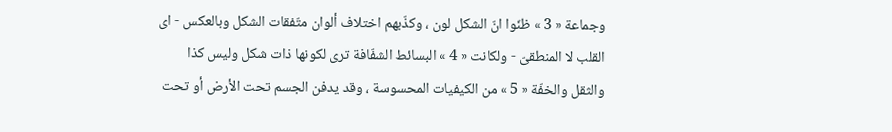وجماعة « 3 » ظنّوا انّ الشكل لون ، وكذّبهم اختلاف ألوان متّفقات الشكل وبالعكس - اى القلب لا المنطقىّ - ولكانت « 4 » البسائط الشفّافة ترى لكونها ذات شكل وليس كذا والثقل والخفّة « 5 » من الكيفيات المحسوسة ، وقد يدفن الجسم تحت الأرض أو تحت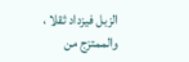الزبل فيزداد ثقلا ، والممتزج من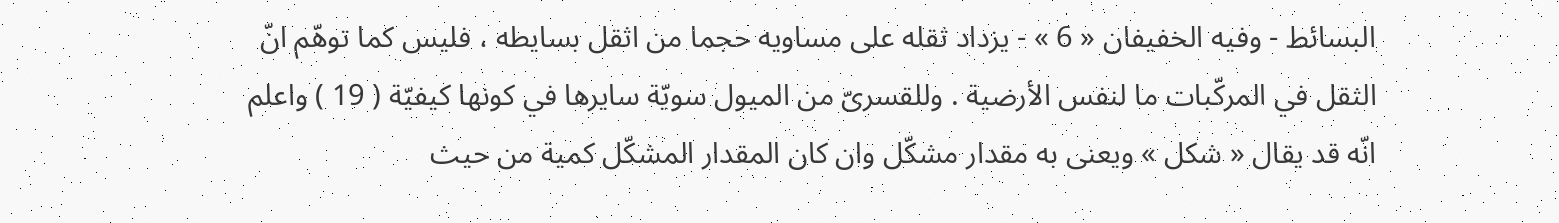البسائط - وفيه الخفيفان « 6 » - يزداد ثقله على مساويه حجما من اثقل بسايطه ، فليس كما توهّم انّ الثقل في المركّبات ما لنفس الأرضية . وللقسرىّ من الميول سويّة سايرها في كونها كيفيّة ( 19 ) واعلم انّه قد يقال « شكل » ويعنى به مقدار مشكّل وان كان المقدار المشكّل كمية من حيث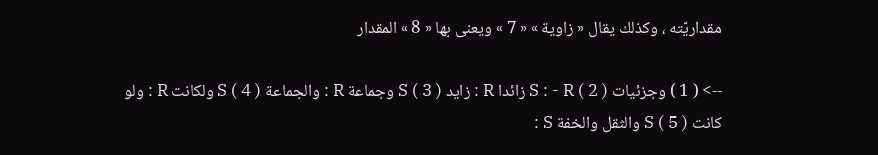مقداريّته ، وكذلك يقال « زاوية » « 7 » ويعنى بها « 8 » المقدار

--> ( 1 ) وجزئيات S : - R ( 2 ) زائدا R : زايد S ( 3 ) وجماعة R : والجماعة S ( 4 ) ولكانت R : ولو كانت S ( 5 ) والثقل والخفة S :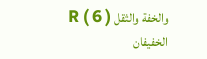والخفة والثقل R ( 6 ) الخفيفان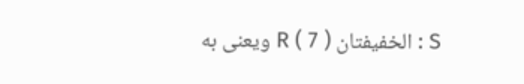S : الخفيفتان R ( 7 ) ويعنى به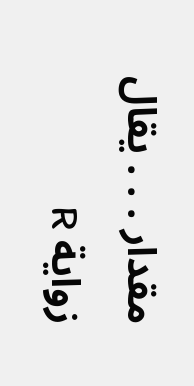مقدار . . . يقال زواية R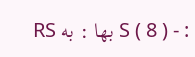: - S ( 8 ) بها : به RS